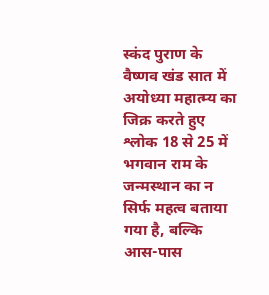स्कंद पुराण के वैष्णव खंड सात में अयोध्या महात्म्य का जिक्र करते हुए श्लोक 18 से 25 में भगवान राम के जन्मस्थान का न सिर्फ महत्व बताया गया है, बल्कि आस-पास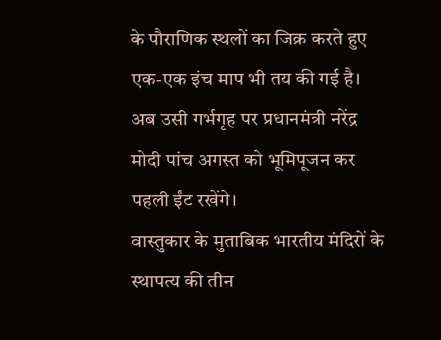के पौराणिक स्थलों का जिक्र करते हुए एक-एक इंच माप भी तय की गई है। अब उसी गर्भगृह पर प्रधानमंत्री नरेंद्र मोदी पांच अगस्त को भूमिपूजन कर पहली ईंट रखेंगे।
वास्तुकार के मुताबिक भारतीय मंदिरों के स्थापत्य की तीन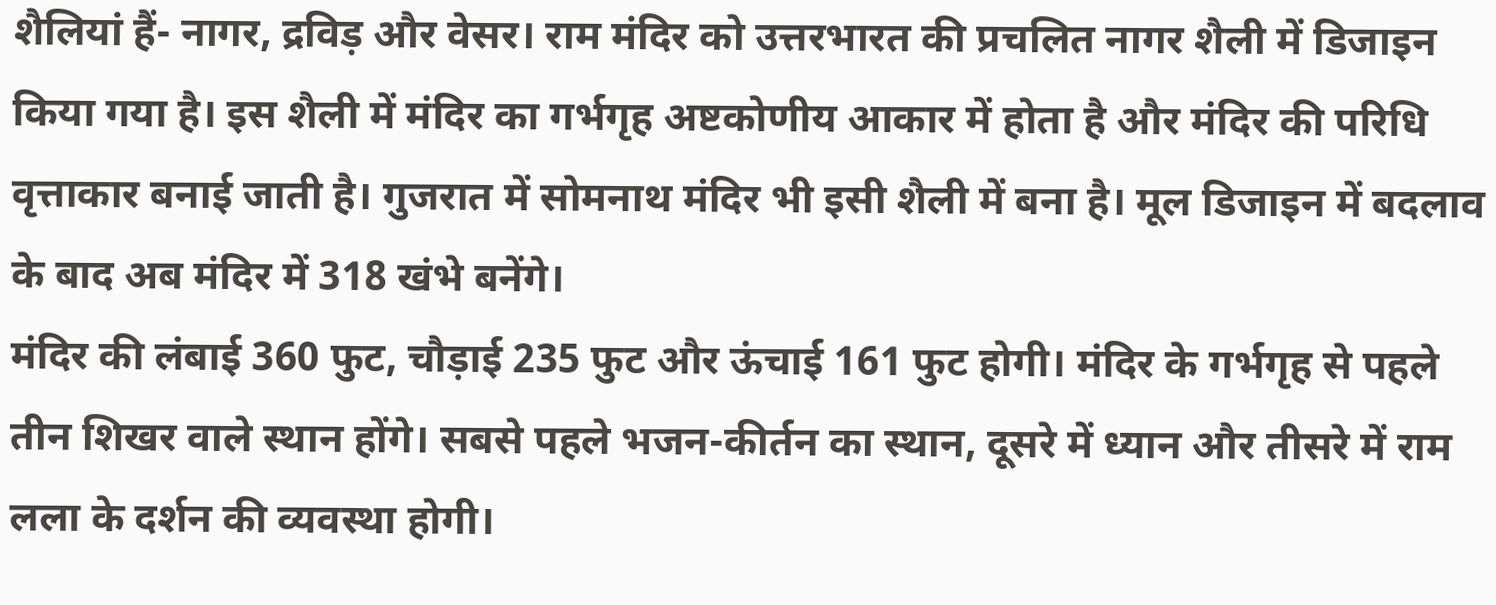शैलियां हैं- नागर, द्रविड़ और वेसर। राम मंदिर को उत्तरभारत की प्रचलित नागर शैली में डिजाइन किया गया है। इस शैली में मंदिर का गर्भगृह अष्टकोणीय आकार में होता है और मंदिर की परिधि वृत्ताकार बनाई जाती है। गुजरात में सोमनाथ मंदिर भी इसी शैली में बना है। मूल डिजाइन में बदलाव के बाद अब मंदिर में 318 खंभे बनेंगे।
मंदिर की लंबाई 360 फुट, चौड़ाई 235 फुट और ऊंचाई 161 फुट होगी। मंदिर के गर्भगृह से पहले तीन शिखर वाले स्थान होंगे। सबसे पहले भजन-कीर्तन का स्थान, दूसरे में ध्यान और तीसरे में राम लला के दर्शन की व्यवस्था होगी।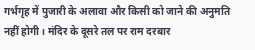गर्भगृह में पुजारी के अलावा और किसी को जाने की अनुमति नहीं होगी। मंदिर के दूसरे तल पर राम दरबार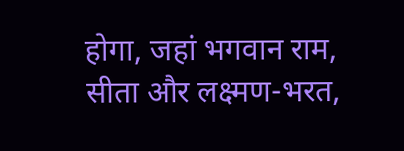होगा, जहां भगवान राम, सीता और लक्ष्मण-भरत,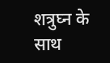शत्रुघ्न के साथ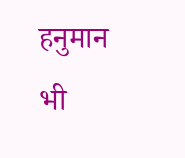हनुमान भी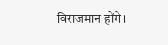विराजमान होंगे।